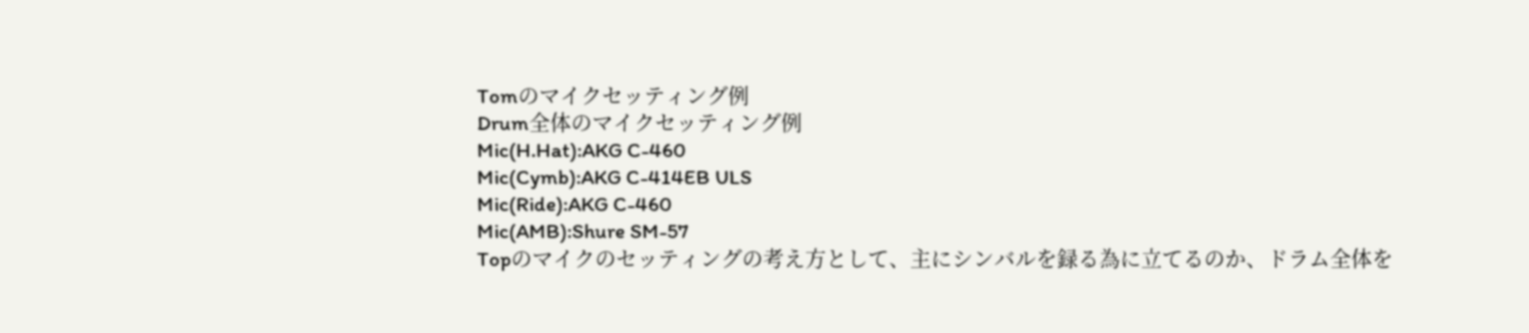Tomのマイクセッティング例
Drum全体のマイクセッティング例
Mic(H.Hat):AKG C-460
Mic(Cymb):AKG C-414EB ULS
Mic(Ride):AKG C-460
Mic(AMB):Shure SM-57
Topのマイクのセッティングの考え方として、主にシンバルを録る為に立てるのか、ドラム全体を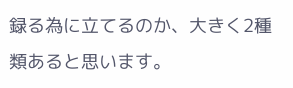録る為に立てるのか、大きく2種類あると思います。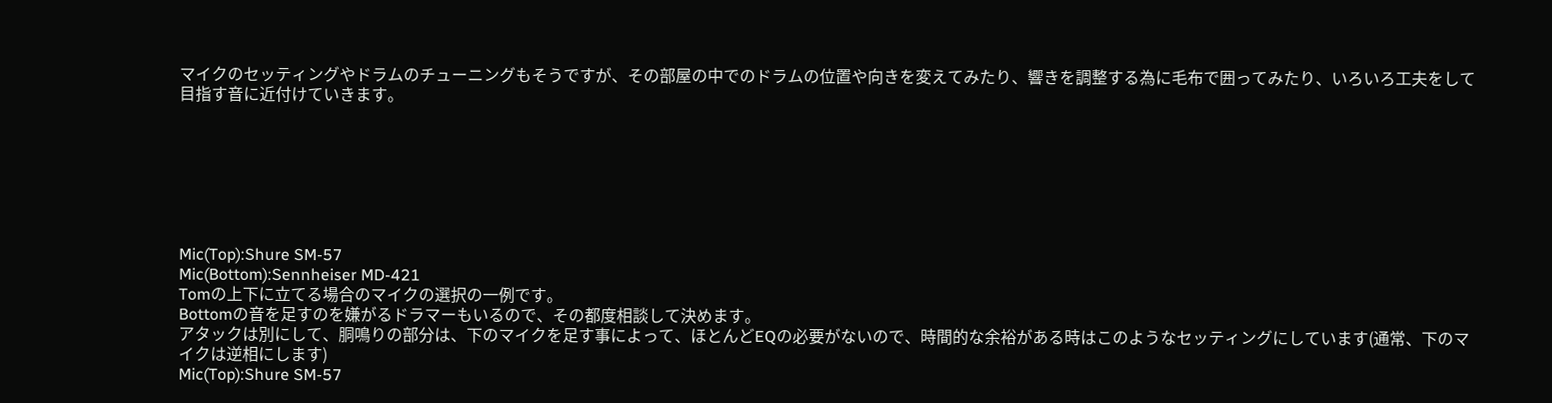マイクのセッティングやドラムのチューニングもそうですが、その部屋の中でのドラムの位置や向きを変えてみたり、響きを調整する為に毛布で囲ってみたり、いろいろ工夫をして目指す音に近付けていきます。







Mic(Top):Shure SM-57
Mic(Bottom):Sennheiser MD-421
Tomの上下に立てる場合のマイクの選択の一例です。
Bottomの音を足すのを嫌がるドラマーもいるので、その都度相談して決めます。
アタックは別にして、胴鳴りの部分は、下のマイクを足す事によって、ほとんどEQの必要がないので、時間的な余裕がある時はこのようなセッティングにしています(通常、下のマイクは逆相にします)
Mic(Top):Shure SM-57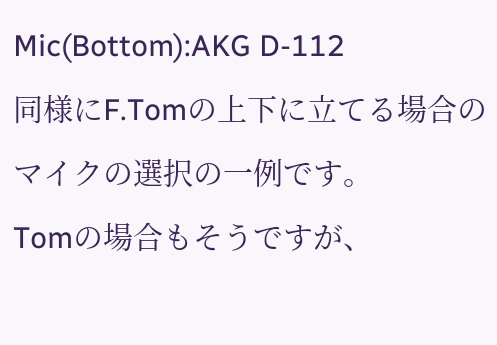Mic(Bottom):AKG D-112
同様にF.Tomの上下に立てる場合のマイクの選択の一例です。
Tomの場合もそうですが、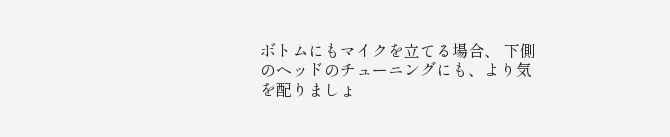ボトムにもマイクを立てる場合、 下側のヘッドのチューニングにも、より気を配りましょ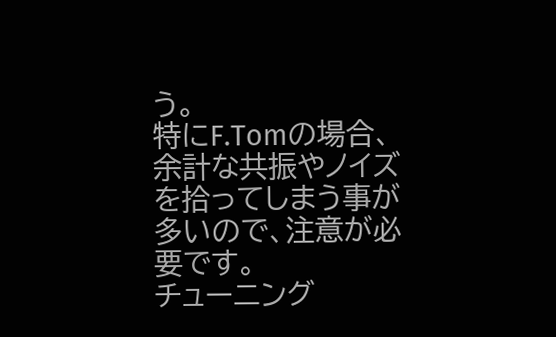う。
特にF.Tomの場合、余計な共振やノイズを拾ってしまう事が多いので、注意が必要です。
チューニング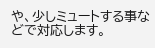や、少しミュートする事などで対応します。